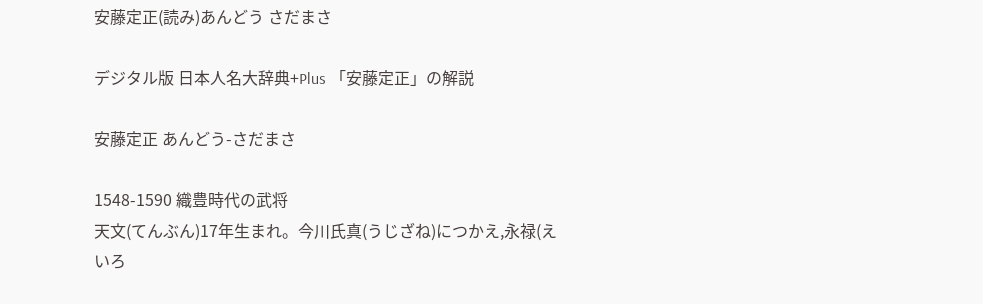安藤定正(読み)あんどう さだまさ

デジタル版 日本人名大辞典+Plus 「安藤定正」の解説

安藤定正 あんどう-さだまさ

1548-1590 織豊時代の武将
天文(てんぶん)17年生まれ。今川氏真(うじざね)につかえ,永禄(えいろ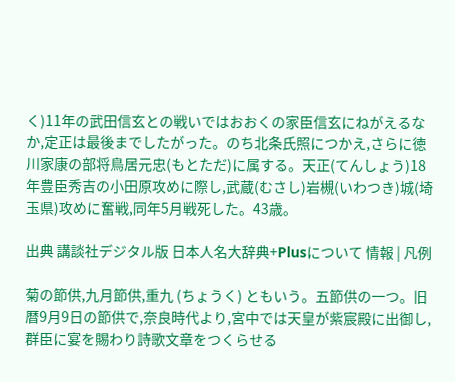く)11年の武田信玄との戦いではおおくの家臣信玄にねがえるなか,定正は最後までしたがった。のち北条氏照につかえ,さらに徳川家康の部将鳥居元忠(もとただ)に属する。天正(てんしょう)18年豊臣秀吉の小田原攻めに際し,武蔵(むさし)岩槻(いわつき)城(埼玉県)攻めに奮戦,同年5月戦死した。43歳。

出典 講談社デジタル版 日本人名大辞典+Plusについて 情報 | 凡例

菊の節供,九月節供,重九 (ちょうく) ともいう。五節供の一つ。旧暦9月9日の節供で,奈良時代より,宮中では天皇が紫宸殿に出御し,群臣に宴を賜わり詩歌文章をつくらせる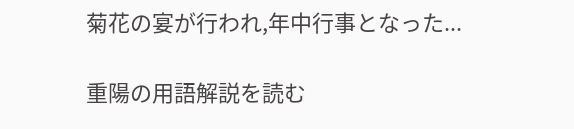菊花の宴が行われ,年中行事となった...

重陽の用語解説を読む